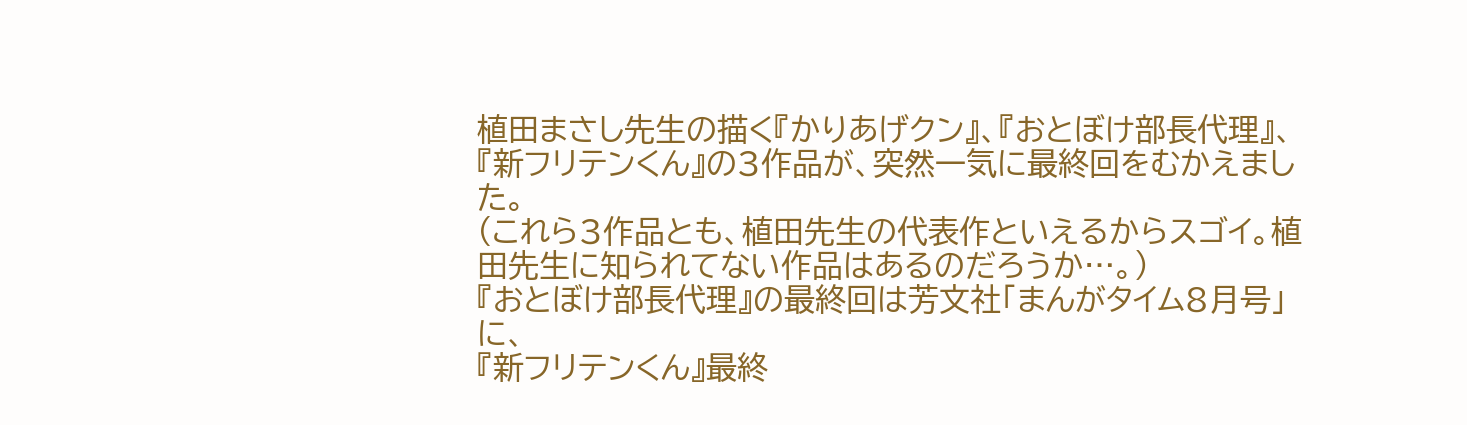植田まさし先生の描く『かりあげクン』、『おとぼけ部長代理』、『新フリテンくん』の3作品が、突然一気に最終回をむかえました。
(これら3作品とも、植田先生の代表作といえるからスゴイ。植田先生に知られてない作品はあるのだろうか…。)
『おとぼけ部長代理』の最終回は芳文社「まんがタイム8月号」に、
『新フリテンくん』最終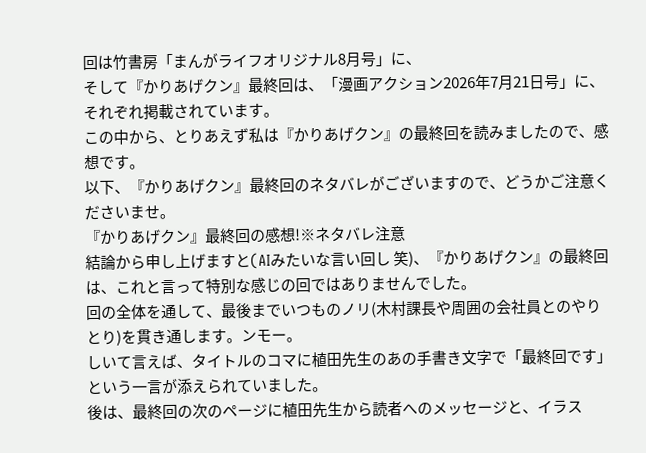回は竹書房「まんがライフオリジナル8月号」に、
そして『かりあげクン』最終回は、「漫画アクション2026年7月21日号」に、
それぞれ掲載されています。
この中から、とりあえず私は『かりあげクン』の最終回を読みましたので、感想です。
以下、『かりあげクン』最終回のネタバレがございますので、どうかご注意くださいませ。
『かりあげクン』最終回の感想!※ネタバレ注意
結論から申し上げますと(AIみたいな言い回し 笑)、『かりあげクン』の最終回は、これと言って特別な感じの回ではありませんでした。
回の全体を通して、最後までいつものノリ(木村課長や周囲の会社員とのやりとり)を貫き通します。ンモー。
しいて言えば、タイトルのコマに植田先生のあの手書き文字で「最終回です」という一言が添えられていました。
後は、最終回の次のページに植田先生から読者へのメッセージと、イラス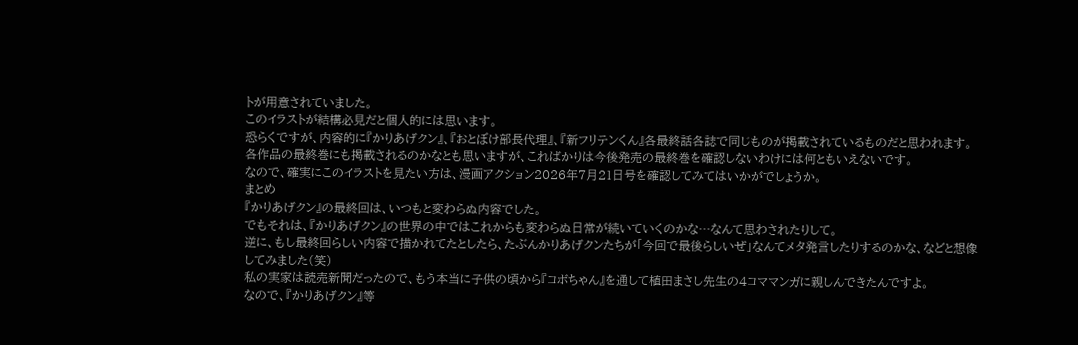トが用意されていました。
このイラストが結構必見だと個人的には思います。
恐らくですが、内容的に『かりあげクン』、『おとぼけ部長代理』、『新フリテンくん』各最終話各誌で同じものが掲載されているものだと思われます。
各作品の最終巻にも掲載されるのかなとも思いますが、こればかりは今後発売の最終巻を確認しないわけには何ともいえないです。
なので、確実にこのイラストを見たい方は、漫画アクション2026年7月21日号を確認してみてはいかがでしょうか。
まとめ
『かりあげクン』の最終回は、いつもと変わらぬ内容でした。
でもそれは、『かりあげクン』の世界の中ではこれからも変わらぬ日常が続いていくのかな…なんて思わされたりして。
逆に、もし最終回らしい内容で描かれてたとしたら、たぶんかりあげクンたちが「今回で最後らしいぜ」なんてメタ発言したりするのかな、などと想像してみました(笑)
私の実家は読売新聞だったので、もう本当に子供の頃から『コボちゃん』を通して植田まさし先生の4コママンガに親しんできたんですよ。
なので、『かりあげクン』等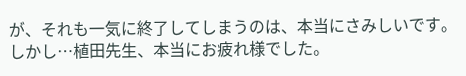が、それも一気に終了してしまうのは、本当にさみしいです。
しかし…植田先生、本当にお疲れ様でした。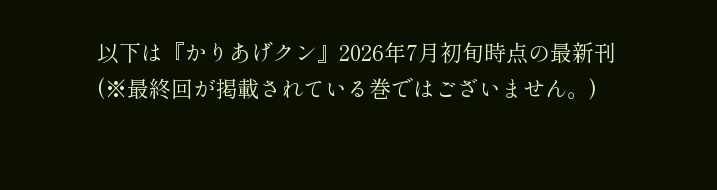以下は『かりあげクン』2026年7月初旬時点の最新刊
(※最終回が掲載されている巻ではございません。)